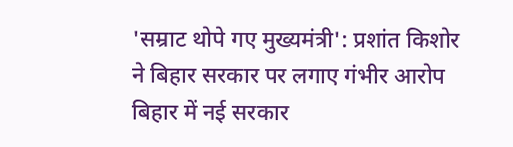'सम्राट थोपे गए मुख्यमंत्री': प्रशांत किशोर ने बिहार सरकार पर लगाए गंभीर आरोप
बिहार में नई सरकार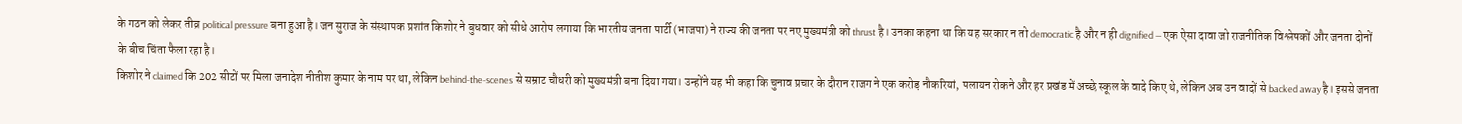के गठन को लेकर तीव्र political pressure बना हुआ है। जन सुराज के संस्थापक प्रशांत किशोर ने बुधवार को सीधे आरोप लगाया कि भारतीय जनता पार्टी (भाजपा) ने राज्य की जनता पर नए मुख्यमंत्री को thrust है। उनका कहना था कि यह सरकार न तो democratic है और न ही dignified — एक ऐसा दावा जो राजनीतिक विश्लेषकों और जनता दोनों के बीच चिंता फैला रहा है।
किशोर ने claimed कि 202 सीटों पर मिला जनादेश नीतीश कुमार के नाम पर था, लेकिन behind-the-scenes से सम्राट चौधरी को मुख्यमंत्री बना दिया गया। उन्होंने यह भी कहा कि चुनाव प्रचार के दौरान राजग ने एक करोड़ नौकरियां, पलायन रोकने और हर प्रखंड में अच्छे स्कूल के वादे किए थे, लेकिन अब उन वादों से backed away है। इससे जनता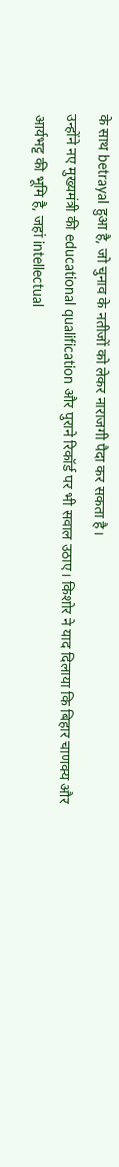के साथ betrayal हुआ है, जो चुनाव के नतीजों को लेकर नाराजगी पैदा कर सकता है।
उन्होंने नए मुख्यमंत्री की educational qualification और पुराने रिकॉर्ड पर भी सवाल उठाए। किशोर ने याद दिलाया कि बिहार चाणक्य और आर्यभट्ट की भूमि है, जहां intellectual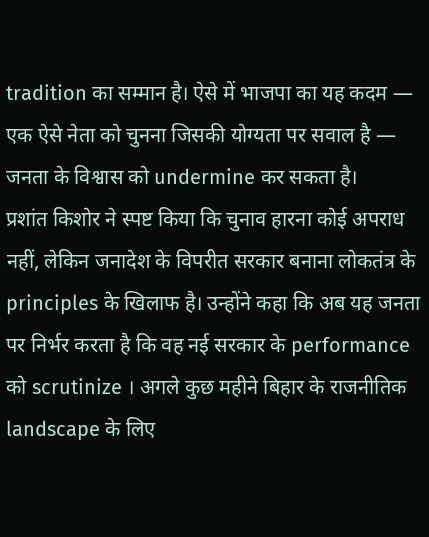tradition का सम्मान है। ऐसे में भाजपा का यह कदम — एक ऐसे नेता को चुनना जिसकी योग्यता पर सवाल है — जनता के विश्वास को undermine कर सकता है।
प्रशांत किशोर ने स्पष्ट किया कि चुनाव हारना कोई अपराध नहीं, लेकिन जनादेश के विपरीत सरकार बनाना लोकतंत्र के principles के खिलाफ है। उन्होंने कहा कि अब यह जनता पर निर्भर करता है कि वह नई सरकार के performance को scrutinize । अगले कुछ महीने बिहार के राजनीतिक landscape के लिए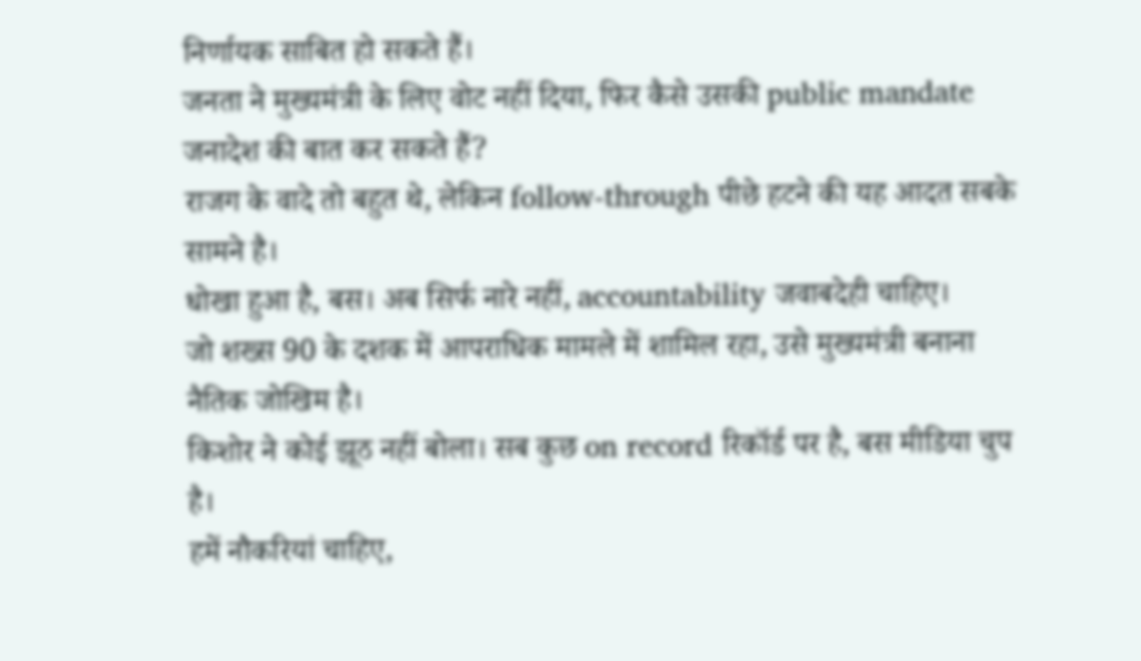निर्णायक साबित हो सकते हैं।
जनता ने मुख्यमंत्री के लिए वोट नहीं दिया, फिर कैसे उसकी public mandate जनादेश की बात कर सकते हैं?
राजग के वादे तो बहुत थे, लेकिन follow-through पीछे हटने की यह आदत सबके सामने है।
धोखा हुआ है, बस। अब सिर्फ नारे नहीं, accountability जवाबदेही चाहिए।
जो शख्स 90 के दशक में आपराधिक मामले में शामिल रहा, उसे मुख्यमंत्री बनाना नैतिक जोखिम है।
किशोर ने कोई झूठ नहीं बोला। सब कुछ on record रिकॉर्ड पर है, बस मीडिया चुप है।
हमें नौकरियां चाहिए,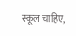स्कूल चाहिए,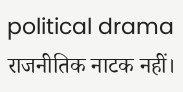political drama राजनीतिक नाटक नहीं।